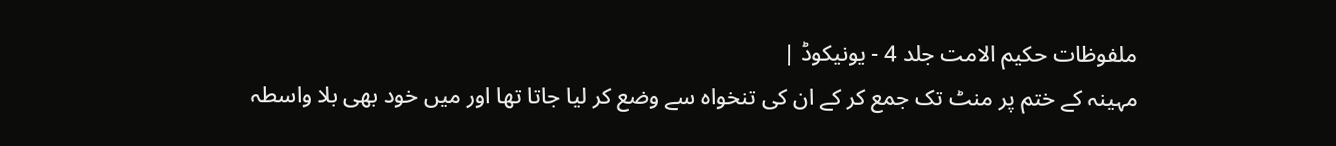ملفوظات حکیم الامت جلد 4 - یونیکوڈ |
مہینہ کے ختم پر منٹ تک جمع کر کے ان کی تنخواہ سے وضع کر لیا جاتا تھا اور میں خود بھی بلا واسطہ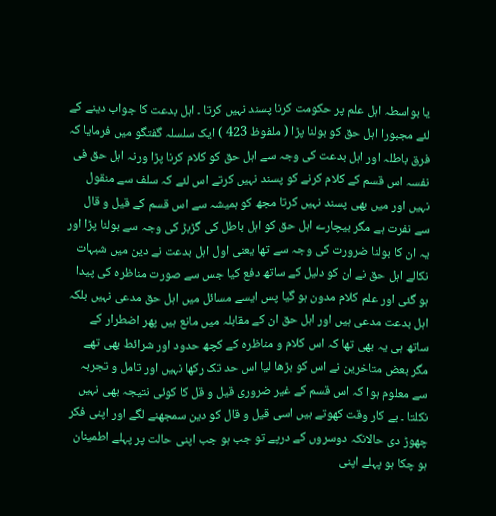یا بواسطہ اہل علم پر حکومت کرنا پسند نہیں کرتا ۔ اہل بدعت کا جواب دینے کے لئے مجبورا اہل حق کو بولنا پڑا ( ملفوظ 423 ) ایک سلسلہ گفتگو میں فرمایا کہ فرق باطلہ اور اہل بدعت کی وجہ سے اہل حق کو کلام کرنا پڑا ورنہ اہل حق فی نفسہ اس قسم کے کلام کرنے کو پسند نہیں کرتے اس لئے کہ سلف سے منقول نہیں اور میں بھی پسند نہیں کرتا مجھ کو ہمیشہ سے اس قسم کے قیل و قال سے نفرت ہے مگر بیچارے اہل حق کو اہل باطل کی گڑبڑ کی وجہ سے بولنا پڑا اور یہ ان کا بولنا ضرورت کی وجہ سے تھا یعنی اول اہل بدعت نے دین میں شبہات نکالے اہل حق نے ان کو دلیل کے ساتھ دفع کیا جس سے صورت مناظرہ کی پیدا ہو گئی اور علم کلام مدون ہو گیا پس ایسے مسائل میں اہل حق مدعی نہیں بلکہ اہل بدعت مدعی ہیں اور اہل حق ان کے مقابلہ میں مانع ہیں پھر اضطرار کے ساتھ ہی یہ بھی تھا کہ اس کلام و مناظرہ کے کچھ حدود اور شرائط بھی تھے مگر بعض متاخرین نے اس کو بڑھا لیا اس حد تک رکھا نہیں اور تامل و تجربہ سے معلوم ہوا کہ اس قسم کے غیر ضروری قیل و قل کا کوئی نتیجہ بھی نہیں نکلتا ۔ بے کار وقت کھوتے ہیں اسی قیل و قال کو دین سمجھنے لگے اور اپنی فکر چھوڑ دی حالانکہ دوسروں کے درپے تو جب ہو جب اپنی حالت پر پہلے اطمینان ہو چکا ہو پہلے اپنی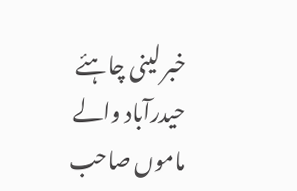خبر لینی چاہئے حیدرآباد والے ماموں صاحب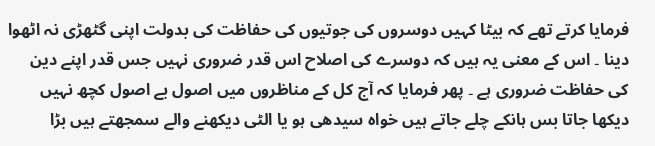فرمایا کرتے تھے کہ بیٹا کہیں دوسروں کی جوتیوں کی حفاظت کی بدولت اپنی گٹھڑی نہ اٹھوا دینا ۔ اس کے معنی یہ ہیں کہ دوسرے کی اصلاح اس قدر ضروری نہیں جس قدر اپنے دین کی حفاظت ضروری ہے ۔ پھر فرمایا کہ آج کل کے مناظروں میں اصول بے اصول کچھ نہیں دیکھا جاتا بس ہانکے چلے جاتے ہیں خواہ سیدھی ہو یا الٹی دیکھنے والے سمجھتے ہیں بڑا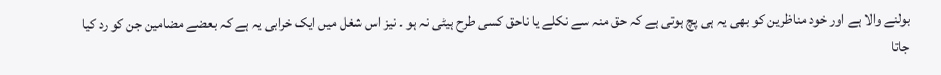بولنے والا ہے اور خود مناظرین کو بھی یہ ہی پچ ہوتی ہے کہ حق منہ سے نکلے یا ناحق کسی طرح ہیٹی نہ ہو ۔ نیز اس شغل میں ایک خرابی یہ ہے کہ بعضے مضامین جن کو رد کیا جاتا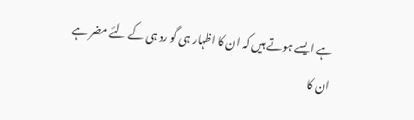ہے ایسے ہوتے ہیں کہ ان کا اظہار ہی گو رد ہی کے لئے مضر ہے ان کا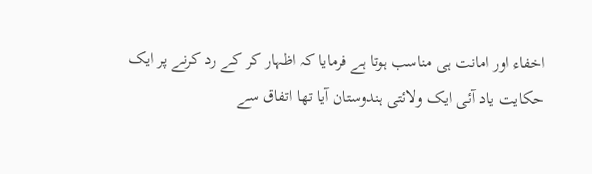اخفاء اور امانت ہی مناسب ہوتا ہے فرمایا کہ اظہار کر کے رد کرنے پر ایک حکایت یاد آئی ایک ولائتی ہندوستان آیا تھا اتفاق سے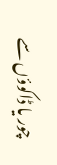چور یا ڈاکوؤں سے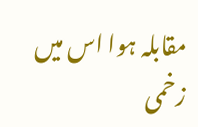مقابلہ ہوا اس میں زخمی